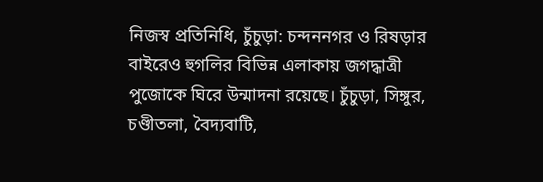নিজস্ব প্রতিনিধি, চুঁচুড়া: চন্দননগর ও রিষড়ার বাইরেও হুগলির বিভিন্ন এলাকায় জগদ্ধাত্রী পুজোকে ঘিরে উন্মাদনা রয়েছে। চুঁচুড়া, সিঙ্গুর, চণ্ডীতলা, বৈদ্যবাটি,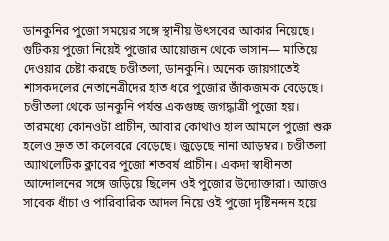ডানকুনির পুজো সময়ের সঙ্গে স্থানীয় উৎসবের আকার নিয়েছে। গুটিকয় পুজো নিয়েই পুজোর আয়োজন থেকে ভাসান— মাতিয়ে দেওয়ার চেষ্টা করছে চণ্ডীতলা, ডানকুনি। অনেক জায়গাতেই শাসকদলের নেতানেত্রীদের হাত ধরে পুজোর জাঁকজমক বেড়েছে।
চণ্ডীতলা থেকে ডানকুনি পর্যন্ত একগুচ্ছ জগদ্ধাত্রী পুজো হয়। তারমধ্যে কোনওটা প্রাচীন, আবার কোথাও হাল আমলে পুজো শুরু হলেও দ্রুত তা কলেবরে বেড়েছে। জুড়েছে নানা আড়ম্বর। চণ্ডীতলা অ্যাথলেটিক ক্লাবের পুজো শতবর্ষ প্রাচীন। একদা স্বাধীনতা আন্দোলনের সঙ্গে জড়িয়ে ছিলেন ওই পুজোর উদ্যোক্তারা। আজও সাবেক ধাঁচা ও পারিবারিক আদল নিয়ে ওই পুজো দৃষ্টিনন্দন হয়ে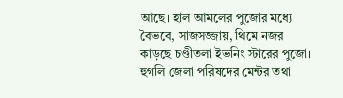আছে। হাল আমলের পুজোর মধ্যে বৈভবে, সাজসজ্জায়, থিমে নজর কাড়ছে চণ্ডীতলা ইভনিং স্টারের পুজো।
হুগলি জেলা পরিষদের মেন্টর তথা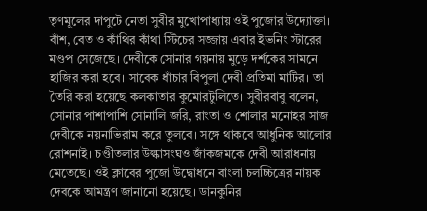তৃণমূলের দাপুটে নেতা সুবীর মুখোপাধ্যায় ওই পুজোর উদ্যোক্তা। বাঁশ, বেত ও কাঁথির কাঁথা স্টিচের সজ্জায় এবার ইভনিং স্টারের মণ্ডপ সেজেছে। দেবীকে সোনার গয়নায় মুড়ে দর্শকের সামনে হাজির করা হবে। সাবেক ধাঁচার বিপুলা দেবী প্রতিমা মাটির। তা তৈরি করা হয়েছে কলকাতার কুমোরটুলিতে। সুবীরবাবু বলেন, সোনার পাশাপাশি সোনালি জরি, রাংতা ও শোলার মনোহর সাজ দেবীকে নয়নাভিরাম করে তুলবে। সঙ্গে থাকবে আধুনিক আলোর রোশনাই। চণ্ডীতলার উল্কাসংঘও জাঁকজমকে দেবী আরাধনায় মেতেছে। ওই ক্লাবের পুজো উদ্বোধনে বাংলা চলচ্চিত্রের নায়ক দেবকে আমন্ত্রণ জানানো হয়েছে। ডানকুনির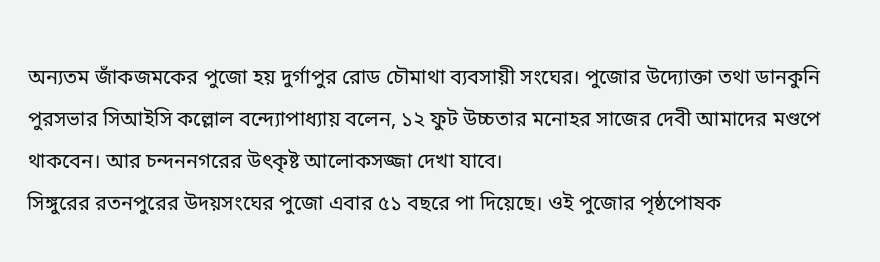অন্যতম জাঁকজমকের পুজো হয় দুর্গাপুর রোড চৌমাথা ব্যবসায়ী সংঘের। পুজোর উদ্যোক্তা তথা ডানকুনি পুরসভার সিআইসি কল্লোল বন্দ্যোপাধ্যায় বলেন, ১২ ফুট উচ্চতার মনোহর সাজের দেবী আমাদের মণ্ডপে থাকবেন। আর চন্দননগরের উৎকৃষ্ট আলোকসজ্জা দেখা যাবে।
সিঙ্গুরের রতনপুরের উদয়সংঘের পুজো এবার ৫১ বছরে পা দিয়েছে। ওই পুজোর পৃষ্ঠপোষক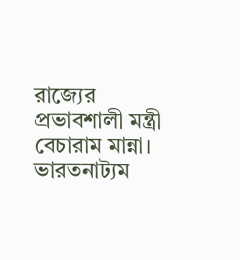রাজ্যের প্রভাবশালী মন্ত্রী বেচারাম মান্না। ভারতনাট্যম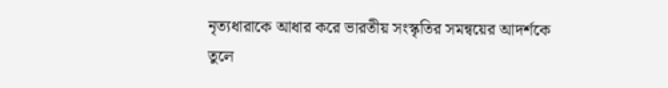নৃত্যধারাকে আধার করে ভারতীয় সংস্কৃতির সমন্বয়ের আদর্শকে তুলে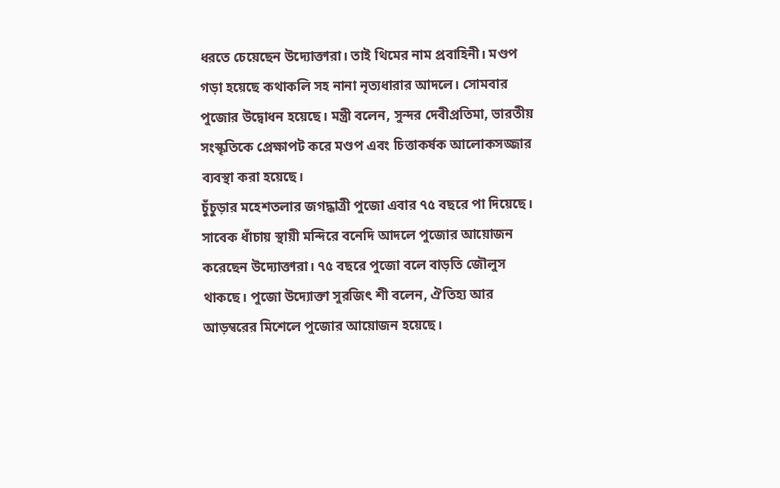ধরতে চেয়েছেন উদ্যোক্তারা। তাই থিমের নাম প্রবাহিনী। মণ্ডপ গড়া হয়েছে কথাকলি সহ নানা নৃত্যধারার আদলে। সোমবার পুজোর উদ্বোধন হয়েছে। মন্ত্রী বলেন, সুন্দর দেবীপ্রতিমা, ভারতীয় সংস্কৃতিকে প্রেক্ষাপট করে মণ্ডপ এবং চিত্তাকর্ষক আলোকসজ্জার ব্যবস্থা করা হয়েছে।
চুঁচুড়ার মহেশতলার জগদ্ধাত্রী পুজো এবার ৭৫ বছরে পা দিয়েছে। সাবেক ধাঁচায় স্থায়ী মন্দিরে বনেদি আদলে পুজোর আয়োজন করেছেন উদ্যোক্তারা। ৭৫ বছরে পুজো বলে বাড়তি জৌলুস থাকছে। পুজো উদ্যোক্তা সুরজিৎ শী বলেন, ঐতিহ্য আর আড়ম্বরের মিশেলে পুজোর আয়োজন হয়েছে।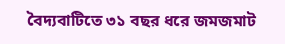বৈদ্যবাটিতে ৩১ বছর ধরে জমজমাট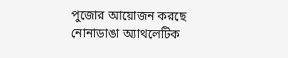পুজোর আয়োজন করছে নোনাডাঙা অ্যাথলেটিক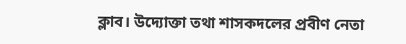ক্লাব। উদ্যোক্তা তথা শাসকদলের প্রবীণ নেতা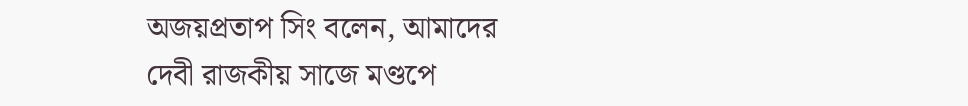অজয়প্রতাপ সিং বলেন, আমাদের দেবী রাজকীয় সাজে মণ্ডপে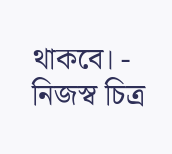থাকবে। - নিজস্ব চিত্র